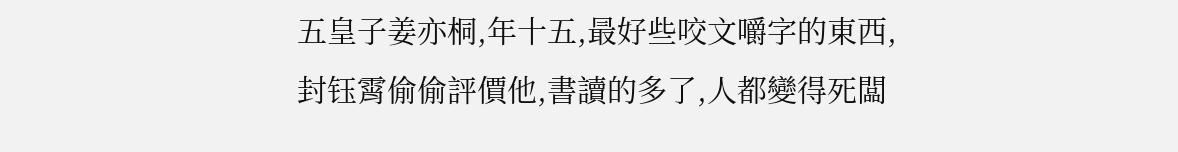五皇子姜亦桐,年十五,最好些咬文嚼字的東西,封钰霄偷偷評價他,書讀的多了,人都變得死闆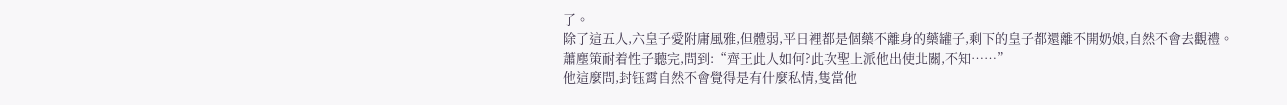了。
除了這五人,六皇子愛附庸風雅,但體弱,平日裡都是個藥不離身的藥罐子,剩下的皇子都還離不開奶娘,自然不會去觀禮。
蕭塵策耐着性子聽完,問到:“齊王此人如何?此次聖上派他出使北關,不知……”
他這麼問,封钰霄自然不會覺得是有什麼私情,隻當他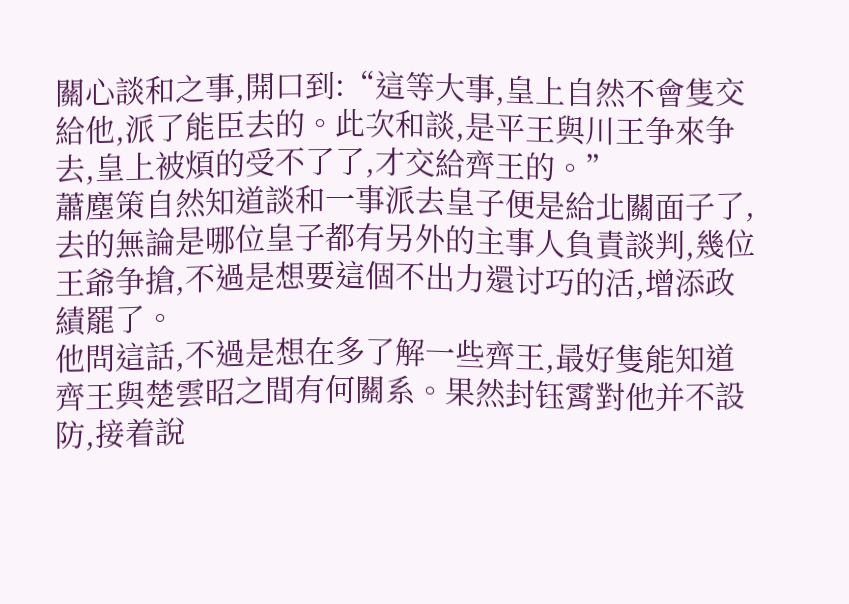關心談和之事,開口到:“這等大事,皇上自然不會隻交給他,派了能臣去的。此次和談,是平王與川王争來争去,皇上被煩的受不了了,才交給齊王的。”
蕭塵策自然知道談和一事派去皇子便是給北關面子了,去的無論是哪位皇子都有另外的主事人負責談判,幾位王爺争搶,不過是想要這個不出力還讨巧的活,增添政績罷了。
他問這話,不過是想在多了解一些齊王,最好隻能知道齊王與楚雲昭之間有何關系。果然封钰霄對他并不設防,接着說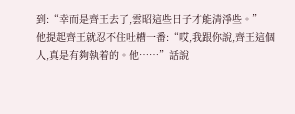到:“幸而是齊王去了,雲昭這些日子才能清淨些。”
他提起齊王就忍不住吐槽一番:“哎,我跟你說,齊王這個人,真是有夠執着的。他……”話說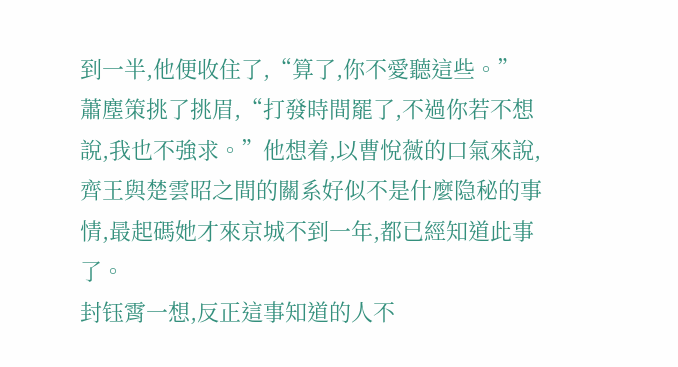到一半,他便收住了,“算了,你不愛聽這些。”
蕭塵策挑了挑眉,“打發時間罷了,不過你若不想說,我也不強求。”他想着,以曹悅薇的口氣來說,齊王與楚雲昭之間的關系好似不是什麼隐秘的事情,最起碼她才來京城不到一年,都已經知道此事了。
封钰霄一想,反正這事知道的人不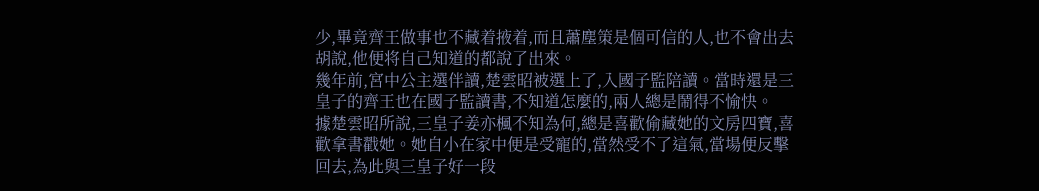少,畢竟齊王做事也不藏着掖着,而且蕭塵策是個可信的人,也不會出去胡說,他便将自己知道的都說了出來。
幾年前,宮中公主選伴讀,楚雲昭被選上了,入國子監陪讀。當時還是三皇子的齊王也在國子監讀書,不知道怎麼的,兩人總是鬧得不愉快。
據楚雲昭所說,三皇子姜亦楓不知為何,總是喜歡偷藏她的文房四寶,喜歡拿書戳她。她自小在家中便是受寵的,當然受不了這氣,當場便反擊回去,為此與三皇子好一段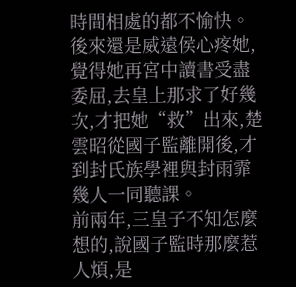時間相處的都不愉快。
後來還是威遠侯心疼她,覺得她再宮中讀書受盡委屈,去皇上那求了好幾次,才把她“救”出來,楚雲昭從國子監離開後,才到封氏族學裡與封雨霏幾人一同聽課。
前兩年,三皇子不知怎麼想的,說國子監時那麼惹人煩,是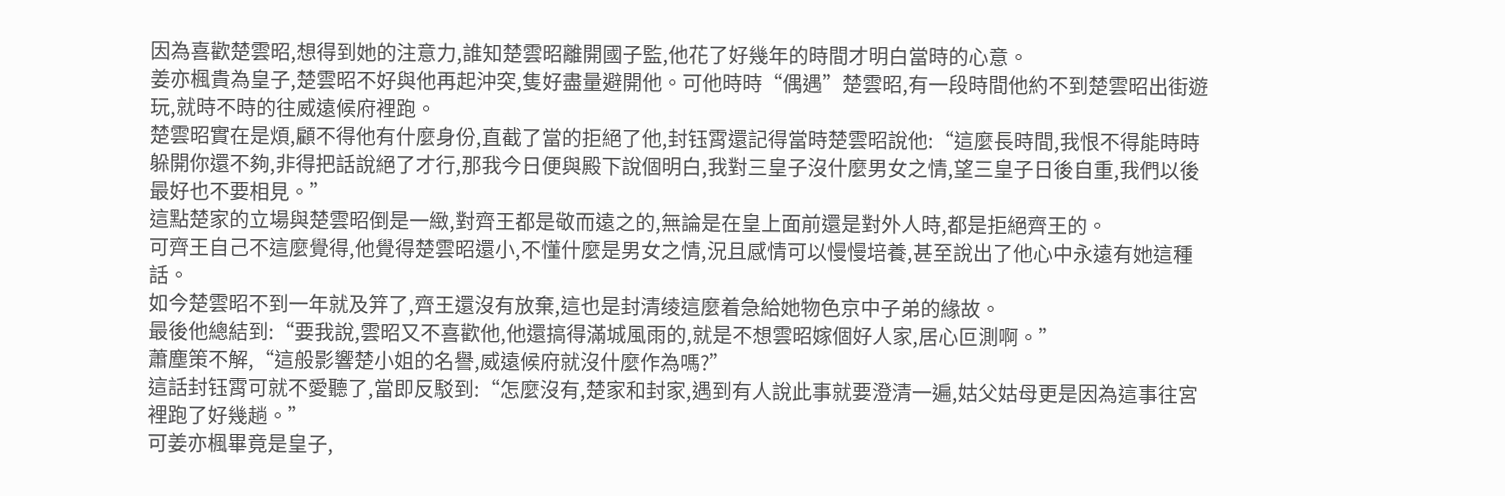因為喜歡楚雲昭,想得到她的注意力,誰知楚雲昭離開國子監,他花了好幾年的時間才明白當時的心意。
姜亦楓貴為皇子,楚雲昭不好與他再起沖突,隻好盡量避開他。可他時時“偶遇”楚雲昭,有一段時間他約不到楚雲昭出街遊玩,就時不時的往威遠候府裡跑。
楚雲昭實在是煩,顧不得他有什麼身份,直截了當的拒絕了他,封钰霄還記得當時楚雲昭說他:“這麼長時間,我恨不得能時時躲開你還不夠,非得把話說絕了才行,那我今日便與殿下說個明白,我對三皇子沒什麼男女之情,望三皇子日後自重,我們以後最好也不要相見。”
這點楚家的立場與楚雲昭倒是一緻,對齊王都是敬而遠之的,無論是在皇上面前還是對外人時,都是拒絕齊王的。
可齊王自己不這麼覺得,他覺得楚雲昭還小,不懂什麼是男女之情,況且感情可以慢慢培養,甚至說出了他心中永遠有她這種話。
如今楚雲昭不到一年就及笄了,齊王還沒有放棄,這也是封清绫這麼着急給她物色京中子弟的緣故。
最後他總結到:“要我說,雲昭又不喜歡他,他還搞得滿城風雨的,就是不想雲昭嫁個好人家,居心叵測啊。”
蕭塵策不解,“這般影響楚小姐的名譽,威遠候府就沒什麼作為嗎?”
這話封钰霄可就不愛聽了,當即反駁到:“怎麼沒有,楚家和封家,遇到有人說此事就要澄清一遍,姑父姑母更是因為這事往宮裡跑了好幾趟。”
可姜亦楓畢竟是皇子,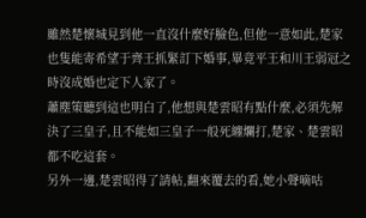雖然楚懷城見到他一直沒什麼好臉色,但他一意如此,楚家也隻能寄希望于齊王抓緊訂下婚事,畢竟平王和川王弱冠之時沒成婚也定下人家了。
蕭塵策聽到這也明白了,他想與楚雲昭有點什麼,必須先解決了三皇子,且不能如三皇子一般死纏爛打,楚家、楚雲昭都不吃這套。
另外一邊,楚雲昭得了請帖,翻來覆去的看,她小聲嘀咕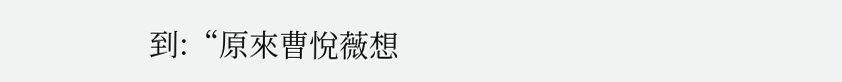到:“原來曹悅薇想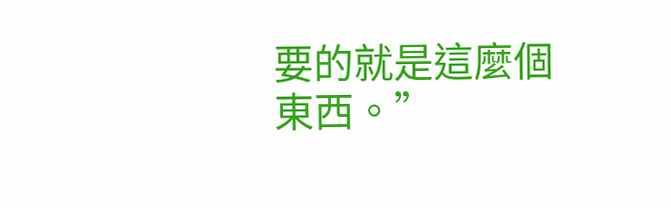要的就是這麼個東西。”